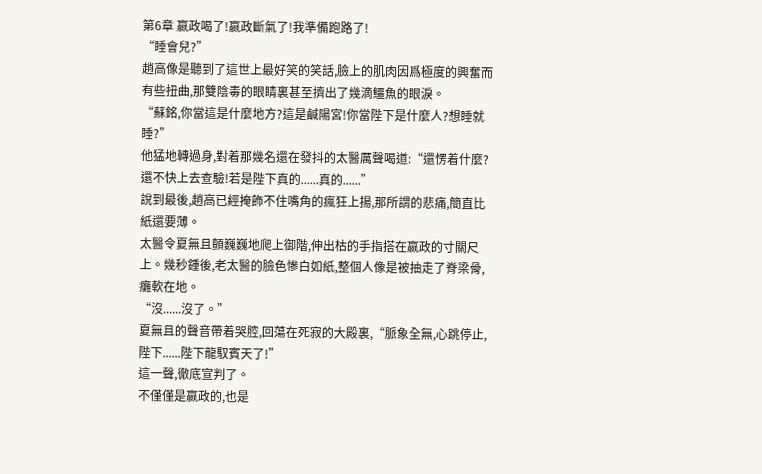第6章 嬴政喝了!嬴政斷氣了!我準備跑路了!
“睡會兒?”
趙高像是聽到了這世上最好笑的笑話,臉上的肌肉因爲極度的興奮而有些扭曲,那雙陰毒的眼睛裏甚至擠出了幾滴鱷魚的眼淚。
“蘇銘,你當這是什麼地方?這是鹹陽宮!你當陛下是什麼人?想睡就睡?”
他猛地轉過身,對着那幾名還在發抖的太醫厲聲喝道:“還愣着什麼?還不快上去查驗!若是陛下真的......真的......”
說到最後,趙高已經掩飾不住嘴角的瘋狂上揚,那所謂的悲痛,簡直比紙還要薄。
太醫令夏無且顫巍巍地爬上御階,伸出枯的手指搭在嬴政的寸關尺上。幾秒鍾後,老太醫的臉色慘白如紙,整個人像是被抽走了脊梁骨,癱軟在地。
“沒......沒了。”
夏無且的聲音帶着哭腔,回蕩在死寂的大殿裏,“脈象全無,心跳停止,陛下......陛下龍馭賓天了!”
這一聲,徹底宣判了。
不僅僅是嬴政的,也是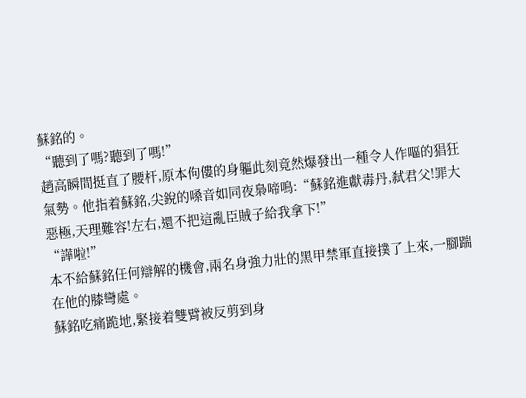蘇銘的。
“聽到了嗎?聽到了嗎!”
趙高瞬間挺直了腰杆,原本佝僂的身軀此刻竟然爆發出一種令人作嘔的猖狂氣勢。他指着蘇銘,尖銳的嗓音如同夜梟啼鳴:“蘇銘進獻毒丹,弑君父!罪大惡極,天理難容!左右,還不把這亂臣賊子給我拿下!”
“譁啦!”
本不給蘇銘任何辯解的機會,兩名身強力壯的黑甲禁軍直接撲了上來,一腳踹在他的膝彎處。
蘇銘吃痛跪地,緊接着雙臂被反剪到身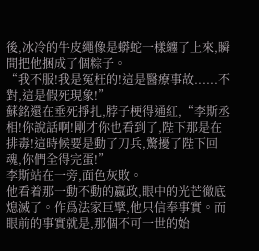後,冰冷的牛皮繩像是蟒蛇一樣纏了上來,瞬間把他捆成了個粽子。
“我不服!我是冤枉的!這是醫療事故......不對,這是假死現象!”
蘇銘還在垂死掙扎,脖子梗得通紅,“李斯丞相!你說話啊!剛才你也看到了,陛下那是在排毒!這時候要是動了刀兵,驚擾了陛下回魂,你們全得完蛋!”
李斯站在一旁,面色灰敗。
他看着那一動不動的嬴政,眼中的光芒徹底熄滅了。作爲法家巨擘,他只信奉事實。而眼前的事實就是,那個不可一世的始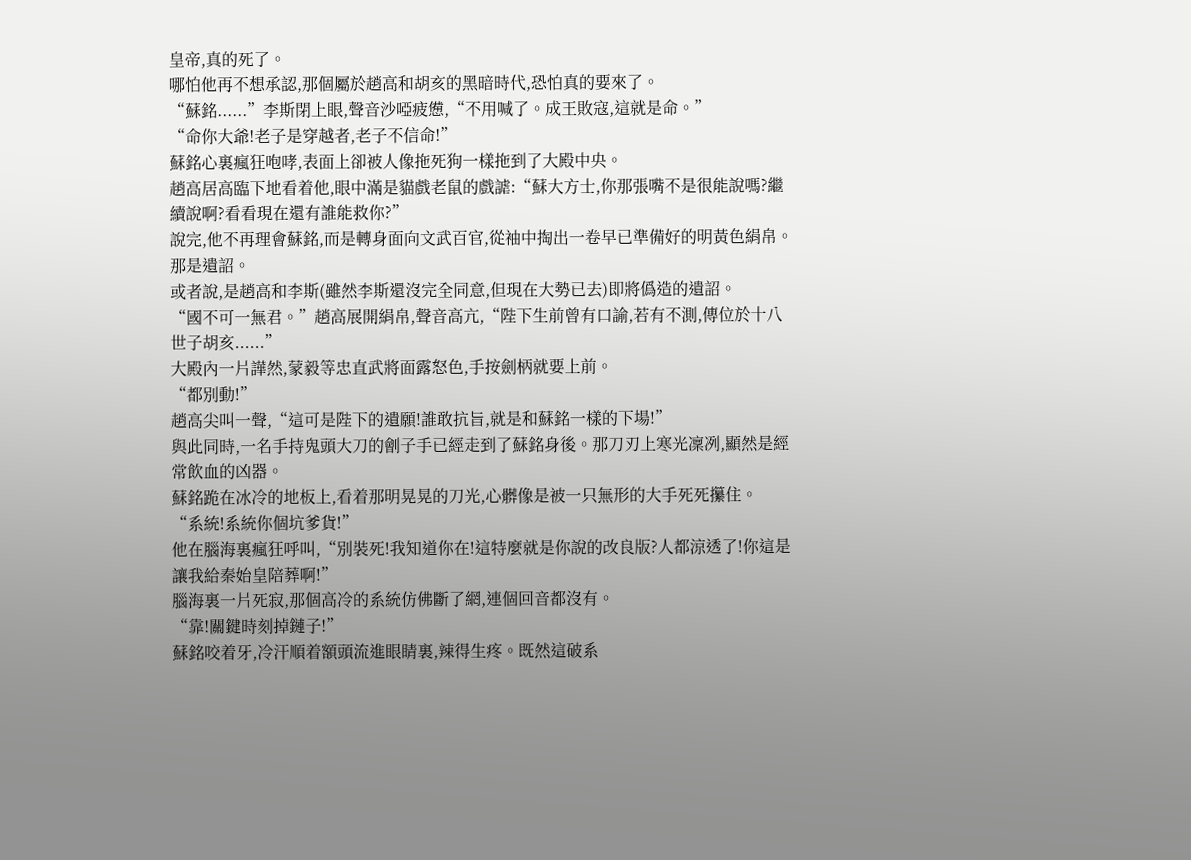皇帝,真的死了。
哪怕他再不想承認,那個屬於趙高和胡亥的黑暗時代,恐怕真的要來了。
“蘇銘......”李斯閉上眼,聲音沙啞疲憊,“不用喊了。成王敗寇,這就是命。”
“命你大爺!老子是穿越者,老子不信命!”
蘇銘心裏瘋狂咆哮,表面上卻被人像拖死狗一樣拖到了大殿中央。
趙高居高臨下地看着他,眼中滿是貓戲老鼠的戲謔:“蘇大方士,你那張嘴不是很能說嗎?繼續說啊?看看現在還有誰能救你?”
說完,他不再理會蘇銘,而是轉身面向文武百官,從袖中掏出一卷早已準備好的明黃色絹帛。
那是遺詔。
或者說,是趙高和李斯(雖然李斯還沒完全同意,但現在大勢已去)即將僞造的遺詔。
“國不可一無君。”趙高展開絹帛,聲音高亢,“陛下生前曾有口諭,若有不測,傳位於十八世子胡亥......”
大殿內一片譁然,蒙毅等忠直武將面露怒色,手按劍柄就要上前。
“都別動!”
趙高尖叫一聲,“這可是陛下的遺願!誰敢抗旨,就是和蘇銘一樣的下場!”
與此同時,一名手持鬼頭大刀的劊子手已經走到了蘇銘身後。那刀刃上寒光凜冽,顯然是經常飲血的凶器。
蘇銘跪在冰冷的地板上,看着那明晃晃的刀光,心髒像是被一只無形的大手死死攥住。
“系統!系統你個坑爹貨!”
他在腦海裏瘋狂呼叫,“別裝死!我知道你在!這特麼就是你說的改良版?人都涼透了!你這是讓我給秦始皇陪葬啊!”
腦海裏一片死寂,那個高冷的系統仿佛斷了網,連個回音都沒有。
“靠!關鍵時刻掉鏈子!”
蘇銘咬着牙,冷汗順着額頭流進眼睛裏,辣得生疼。既然這破系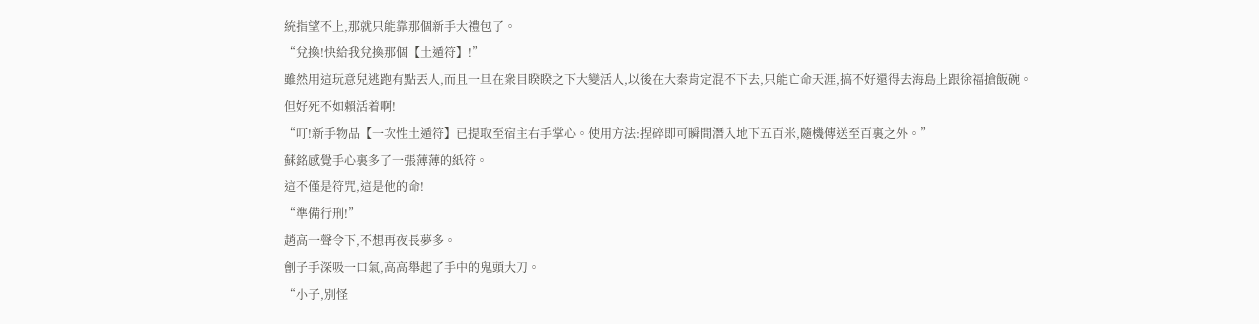統指望不上,那就只能靠那個新手大禮包了。
“兌換!快給我兌換那個【土遁符】!”
雖然用這玩意兒逃跑有點丟人,而且一旦在衆目睽睽之下大變活人,以後在大秦肯定混不下去,只能亡命天涯,搞不好還得去海島上跟徐福搶飯碗。
但好死不如賴活着啊!
“叮!新手物品【一次性土遁符】已提取至宿主右手掌心。使用方法:捏碎即可瞬間潛入地下五百米,隨機傳送至百裏之外。”
蘇銘感覺手心裏多了一張薄薄的紙符。
這不僅是符咒,這是他的命!
“準備行刑!”
趙高一聲令下,不想再夜長夢多。
劊子手深吸一口氣,高高舉起了手中的鬼頭大刀。
“小子,別怪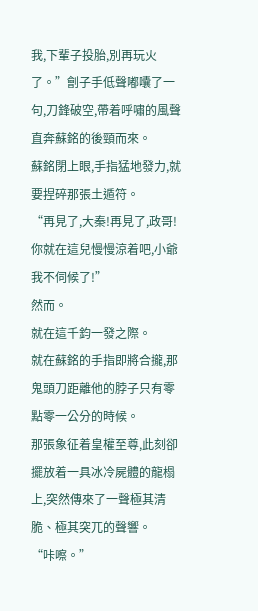我,下輩子投胎,別再玩火了。”劊子手低聲嘟囔了一句,刀鋒破空,帶着呼嘯的風聲直奔蘇銘的後頸而來。
蘇銘閉上眼,手指猛地發力,就要捏碎那張土遁符。
“再見了,大秦!再見了,政哥!你就在這兒慢慢涼着吧,小爺我不伺候了!”
然而。
就在這千鈞一發之際。
就在蘇銘的手指即將合攏,那鬼頭刀距離他的脖子只有零點零一公分的時候。
那張象征着皇權至尊,此刻卻擺放着一具冰冷屍體的龍榻上,突然傳來了一聲極其清脆、極其突兀的聲響。
“咔嚓。”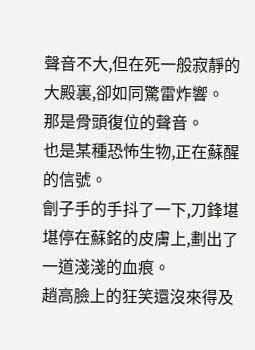聲音不大,但在死一般寂靜的大殿裏,卻如同驚雷炸響。
那是骨頭復位的聲音。
也是某種恐怖生物,正在蘇醒的信號。
劊子手的手抖了一下,刀鋒堪堪停在蘇銘的皮膚上,劃出了一道淺淺的血痕。
趙高臉上的狂笑還沒來得及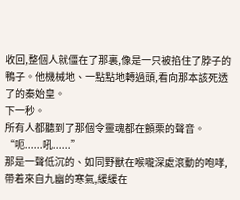收回,整個人就僵在了那裏,像是一只被掐住了脖子的鴨子。他機械地、一點點地轉過頭,看向那本該死透了的秦始皇。
下一秒。
所有人都聽到了那個令靈魂都在顫栗的聲音。
“呃......吼......”
那是一聲低沉的、如同野獸在喉嚨深處滾動的咆哮,帶着來自九幽的寒氣,緩緩在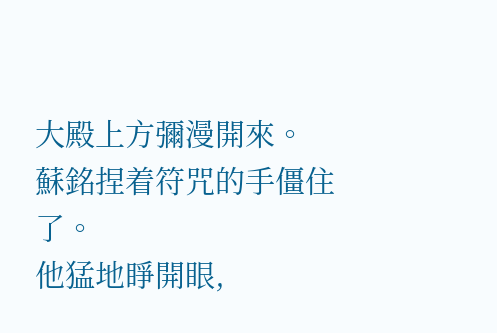大殿上方彌漫開來。
蘇銘捏着符咒的手僵住了。
他猛地睜開眼,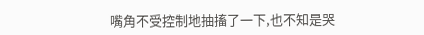嘴角不受控制地抽搐了一下,也不知是哭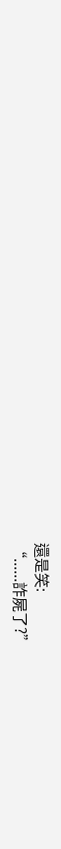還是笑:
“......詐屍了?”